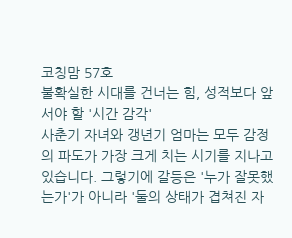코칭맘 57호
불확실한 시대를 건너는 힘, 성적보다 앞서야 할 '시간 감각'
사춘기 자녀와 갱년기 엄마는 모두 감정의 파도가 가장 크게 치는 시기를 지나고 있습니다. 그렇기에 갈등은 '누가 잘못했는가'가 아니라 '둘의 상태가 겹쳐진 자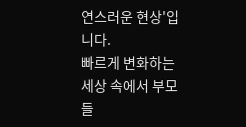연스러운 현상'입니다.
빠르게 변화하는 세상 속에서 부모들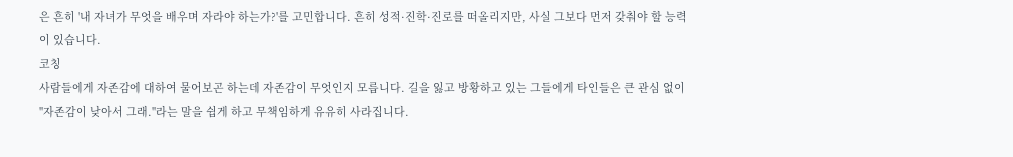은 흔히 '내 자녀가 무엇을 배우며 자라야 하는가?'를 고민합니다. 흔히 성적·진학·진로를 떠올리지만, 사실 그보다 먼저 갖춰야 할 능력이 있습니다.
코칭
사람들에게 자존감에 대하여 물어보곤 하는데 자존감이 무엇인지 모릅니다. 길을 잃고 방황하고 있는 그들에게 타인들은 큰 관심 없이 "자존감이 낮아서 그래."라는 말을 쉽게 하고 무책임하게 유유히 사라집니다.